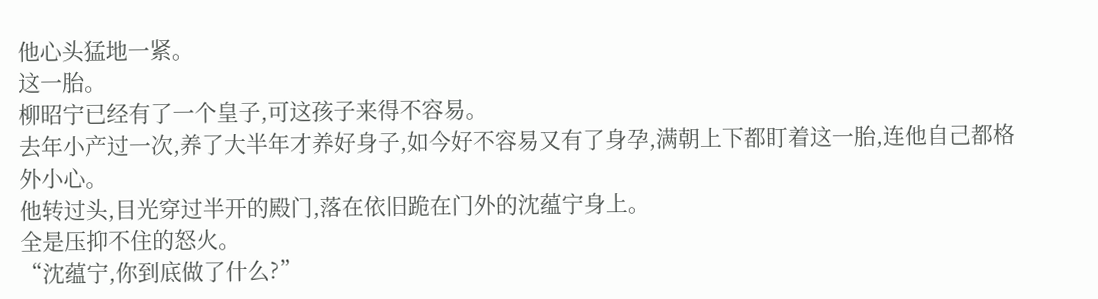他心头猛地一紧。
这一胎。
柳昭宁已经有了一个皇子,可这孩子来得不容易。
去年小产过一次,养了大半年才养好身子,如今好不容易又有了身孕,满朝上下都盯着这一胎,连他自己都格外小心。
他转过头,目光穿过半开的殿门,落在依旧跪在门外的沈蕴宁身上。
全是压抑不住的怒火。
“沈蕴宁,你到底做了什么?”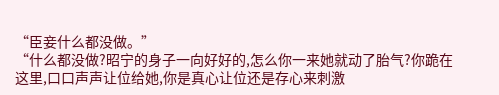“臣妾什么都没做。”
“什么都没做?昭宁的身子一向好好的,怎么你一来她就动了胎气?你跪在这里,口口声声让位给她,你是真心让位还是存心来刺激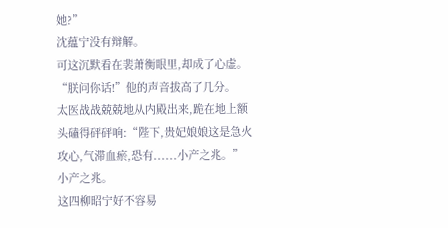她?”
沈蕴宁没有辩解。
可这沉默看在裴萧衡眼里,却成了心虚。
“朕问你话!”他的声音拔高了几分。
太医战战兢兢地从内殿出来,跪在地上额头磕得砰砰响:“陛下,贵妃娘娘这是急火攻心,气滞血瘀,恐有......小产之兆。”
小产之兆。
这四柳昭宁好不容易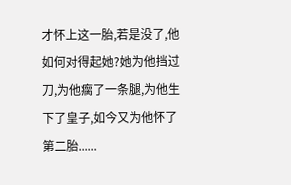才怀上这一胎,若是没了,他如何对得起她?她为他挡过刀,为他瘸了一条腿,为他生下了皇子,如今又为他怀了第二胎......